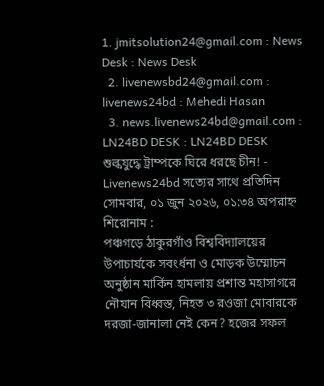1. jmitsolution24@gmail.com : News Desk : News Desk
  2. livenewsbd24@gmail.com : livenews24bd : Mehedi Hasan
  3. news.livenews24bd@gmail.com : LN24BD DESK : LN24BD DESK
শুল্কযুদ্ধে ট্রাম্পকে ঘিরে ধরছে চীন! - Livenews24bd সত্যের সাথে প্রতিদিন
সোমবার, ০১ জুন ২০২৬, ০১:৩৪ অপরাহ্ন
শিরোনাম :
পঞ্চগড়ে ঠাকুরগাঁও বিশ্ববিদ্যালয়ের উপাচার্যকে সবংর্ধনা ও মোড়ক উম্মোচন অনুষ্ঠান মার্কিন হামলায় প্রশান্ত মহাসাগরে নৌযান বিধ্বস্ত, নিহত ৩ রওজা মোবারকে দরজা-জানালা নেই কেন? হজের সফল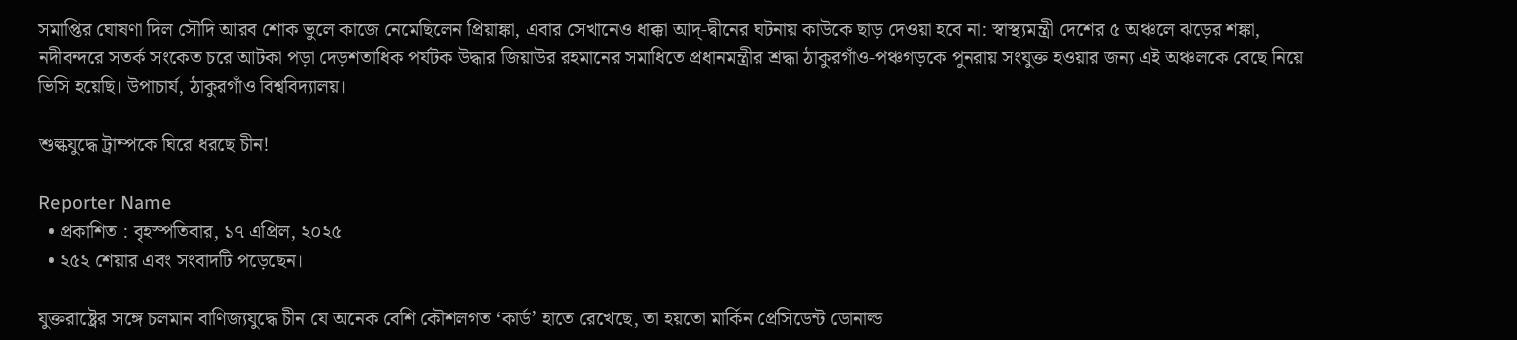সমাপ্তির ঘোষণা দিল সৌদি আরব শোক ভুলে কাজে নেমেছিলেন প্রিয়াঙ্কা, এবার সেখানেও ধাক্কা আদ্-দ্বীনের ঘটনায় কাউকে ছাড় দেওয়া হবে না: স্বাস্থ্যমন্ত্রী দেশের ৫ অঞ্চলে ঝড়ের শঙ্কা, নদীবন্দরে সতর্ক সংকেত চরে আটকা পড়া দেড়শতাধিক পর্যটক উদ্ধার জিয়াউর রহমানের সমাধিতে প্রধানমন্ত্রীর শ্রদ্ধা ঠাকুরগাঁও-পঞ্চগড়কে পুনরায় সংযুক্ত হওয়ার জন্য এই অঞ্চলকে বেছে নিয়ে ভিসি হয়েছি। উপাচার্য, ঠাকুরগাঁও বিশ্ববিদ্যালয়।

শুল্কযুদ্ধে ট্রাম্পকে ঘিরে ধরছে চীন!

Reporter Name
  • প্রকাশিত : বৃহস্পতিবার, ১৭ এপ্রিল, ২০২৫
  • ২৫২ শেয়ার এবং সংবাদটি পড়েছেন।

যুক্তরাষ্ট্রের সঙ্গে চলমান বাণিজ্যযুদ্ধে চীন যে অনেক বেশি কৌশলগত ‘কার্ড’ হাতে রেখেছে, তা হয়তো মার্কিন প্রেসিডেন্ট ডোনাল্ড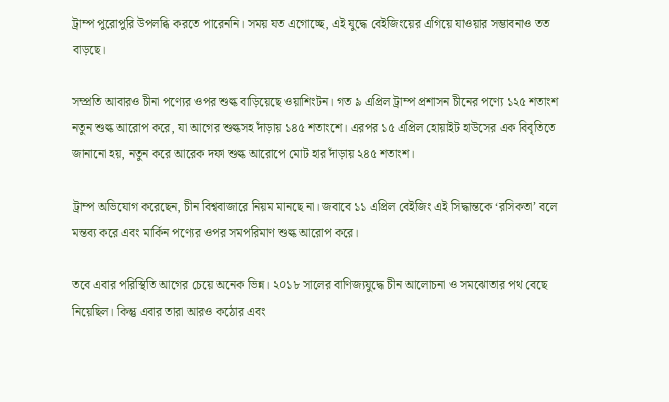ট্রাম্প পুরোপুরি উপলব্ধি করতে পারেননি। সময় যত এগোচ্ছে, এই যুদ্ধে বেইজিংয়ের এগিয়ে যাওয়ার সম্ভাবনাও তত বাড়ছে।

সম্প্রতি আবারও চীনা পণ্যের ওপর শুল্ক বাড়িয়েছে ওয়াশিংটন। গত ৯ এপ্রিল ট্রাম্প প্রশাসন চীনের পণ্যে ১২৫ শতাংশ নতুন শুল্ক আরোপ করে, যা আগের শুল্কসহ দাঁড়ায় ১৪৫ শতাংশে। এরপর ১৫ এপ্রিল হোয়াইট হাউসের এক বিবৃতিতে জানানো হয়, নতুন করে আরেক দফা শুল্ক আরোপে মোট হার দাঁড়ায় ২৪৫ শতাংশ।

ট্রাম্প অভিযোগ করেছেন, চীন বিশ্ববাজারে নিয়ম মানছে না। জবাবে ১১ এপ্রিল বেইজিং এই সিদ্ধান্তকে ‘রসিকতা’ বলে মন্তব্য করে এবং মার্কিন পণ্যের ওপর সমপরিমাণ শুল্ক আরোপ করে।

তবে এবার পরিস্থিতি আগের চেয়ে অনেক ভিন্ন। ২০১৮ সালের বাণিজ্যযুদ্ধে চীন আলোচনা ও সমঝোতার পথ বেছে নিয়েছিল। কিন্তু এবার তারা আরও কঠোর এবং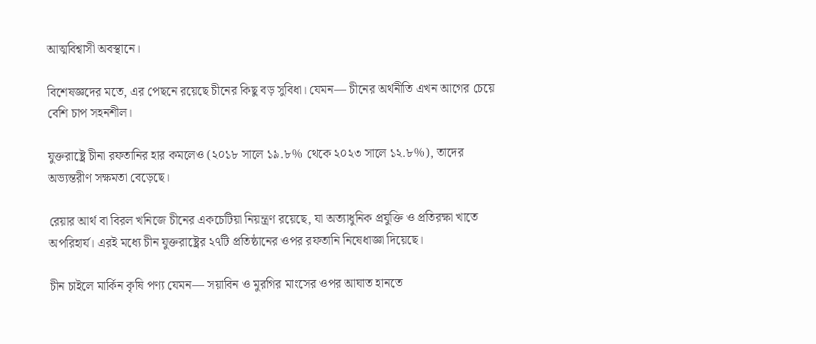আত্মবিশ্বাসী অবস্থানে।

বিশেষজ্ঞদের মতে, এর পেছনে রয়েছে চীনের কিছু বড় সুবিধা। যেমন— চীনের অর্থনীতি এখন আগের চেয়ে বেশি চাপ সহনশীল।

যুক্তরাষ্ট্রে চীনা রফতানির হার কমলেও (২০১৮ সালে ১৯.৮% থেকে ২০২৩ সালে ১২.৮%), তাদের অভ্যন্তরীণ সক্ষমতা বেড়েছে।

রেয়ার আর্থ বা বিরল খনিজে চীনের একচেটিয়া নিয়ন্ত্রণ রয়েছে, যা অত্যাধুনিক প্রযুক্তি ও প্রতিরক্ষা খাতে অপরিহার্য। এরই মধ্যে চীন যুক্তরাষ্ট্রের ২৭টি প্রতিষ্ঠানের ওপর রফতানি নিষেধাজ্ঞা দিয়েছে।

চীন চাইলে মার্কিন কৃষি পণ্য যেমন— সয়াবিন ও মুরগির মাংসের ওপর আঘাত হানতে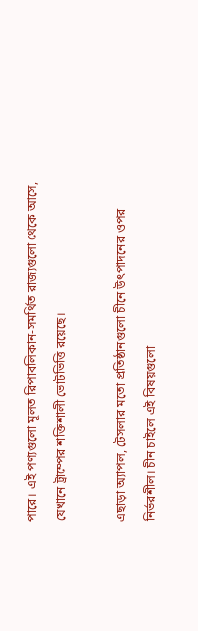পারে। এই পণ্যগুলো মূলত রিপাবলিকান-সমর্থিত রাজ্যগুলো থেকে আসে, যেখানে ট্রাম্পের শক্তিশালী ভোটভিত্তি রয়েছে।

এছাড়া অ্যাপল, টেসলার মতো প্রতিষ্ঠানগুলো চীনে উৎপাদনের ওপর নির্ভরশীল। চীন চাইলে এই বিষয়গুলো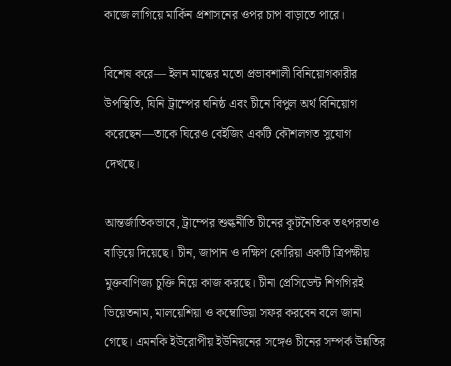কাজে লাগিয়ে মার্কিন প্রশাসনের ওপর চাপ বাড়াতে পারে।

বিশেষ করে— ইলন মাস্কের মতো প্রভাবশালী বিনিয়োগকারীর উপস্থিতি, যিনি ট্রাম্পের ঘনিষ্ঠ এবং চীনে বিপুল অর্থ বিনিয়োগ করেছেন—তাকে ঘিরেও বেইজিং একটি কৌশলগত সুযোগ দেখছে।

আন্তর্জাতিকভাবে, ট্রাম্পের শুল্কনীতি চীনের কূটনৈতিক তৎপরতাও বাড়িয়ে দিয়েছে। চীন, জাপান ও দক্ষিণ কোরিয়া একটি ত্রিপক্ষীয় মুক্তবাণিজ্য চুক্তি নিয়ে কাজ করছে। চীনা প্রেসিডেন্ট শিগগিরই ভিয়েতনাম, মালয়েশিয়া ও কম্বোডিয়া সফর করবেন বলে জানা গেছে। এমনকি ইউরোপীয় ইউনিয়নের সঙ্গেও চীনের সম্পর্ক উন্নতির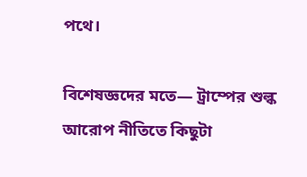পথে।

বিশেষজ্ঞদের মতে— ট্রাম্পের শুল্ক আরোপ নীতিতে কিছুটা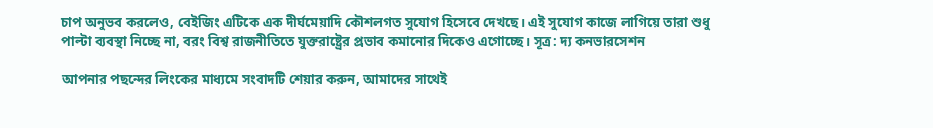চাপ অনুভব করলেও, বেইজিং এটিকে এক দীর্ঘমেয়াদি কৌশলগত সুযোগ হিসেবে দেখছে। এই সুযোগ কাজে লাগিয়ে তারা শুধু পাল্টা ব্যবস্থা নিচ্ছে না, বরং বিশ্ব রাজনীতিতে যুক্তরাষ্ট্রের প্রভাব কমানোর দিকেও এগোচ্ছে। সূত্র: দ্য কনভারসেশন

আপনার পছন্দের লিংকের মাধ্যমে সংবাদটি শেয়ার করুন, আমাদের সাথেই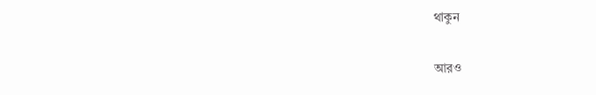থাকুন

আরও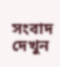সংবাদ দেখুন